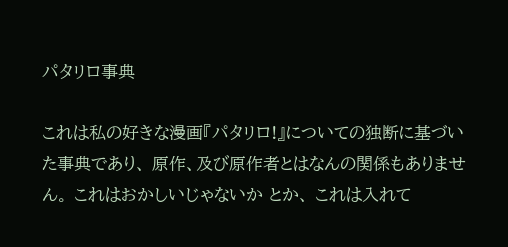パタリロ事典

これは私の好きな漫画『パタリロ!』についての独断に基づいた事典であり、 原作、及び原作者とはなんの関係もありません。 これはおかしいじゃないか とか、 これは入れて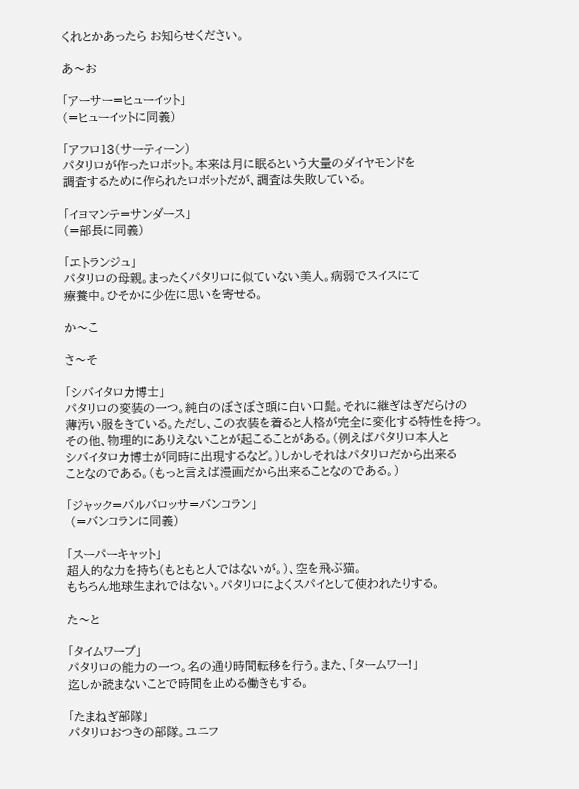くれとかあったら お知らせください。

あ〜お

「アーサー=ヒューイット」
(=ヒューイットに同義)

「アフロ13(サーティーン)
パタリロが作ったロボット。本来は月に眠るという大量のダイヤモンドを
調査するために作られたロボットだが、調査は失敗している。

「イヨマンテ=サンダース」
(=部長に同義)

「エトランジュ」
パタリロの母親。まったくパタリロに似ていない美人。病弱でスイスにて
療養中。ひそかに少佐に思いを寄せる。

か〜こ

さ〜そ

「シバイタロカ博士」
パタリロの変装の一つ。純白のぼさぼさ頭に白い口髭。それに継ぎはぎだらけの
薄汚い服をきている。ただし、この衣装を着ると人格が完全に変化する特性を持つ。
その他、物理的にありえないことが起こることがある。(例えばパタリロ本人と
シバイタロカ博士が同時に出現するなど。)しかしそれはパタリロだから出来る
ことなのである。(もっと言えば漫画だから出来ることなのである。)

「ジャック=バルバロッサ=バンコラン」
 (=バンコランに同義)

「スーパーキャット」
超人的な力を持ち(もともと人ではないが。)、空を飛ぶ猫。
もちろん地球生まれではない。パタリロによくスパイとして使われたりする。

た〜と

「タイムワープ」
パタリロの能力の一つ。名の通り時間転移を行う。また、「タームワー!」
迄しか読まないことで時間を止める働きもする。

「たまねぎ部隊」
パタリロおつきの部隊。ユニフ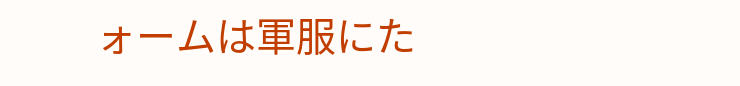ォームは軍服にた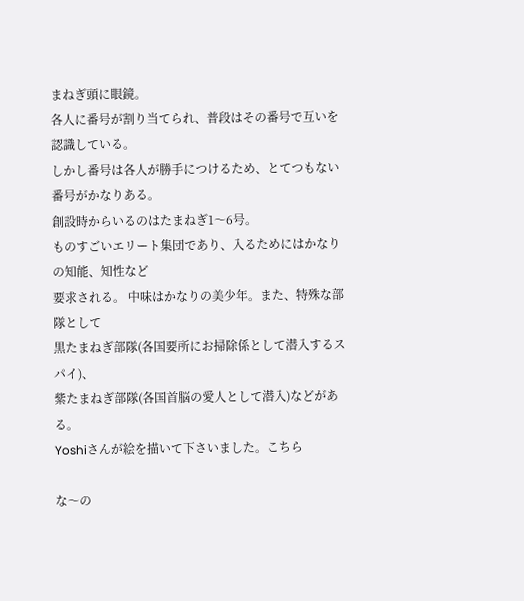まねぎ頭に眼鏡。
各人に番号が割り当てられ、普段はその番号で互いを認識している。
しかし番号は各人が勝手につけるため、とてつもない番号がかなりある。
創設時からいるのはたまねぎ1〜6号。
ものすごいエリート集団であり、入るためにはかなりの知能、知性など
要求される。 中味はかなりの美少年。また、特殊な部隊として
黒たまねぎ部隊(各国要所にお掃除係として潜入するスパイ)、
紫たまねぎ部隊(各国首脳の愛人として潜入)などがある。
Yoshiさんが絵を描いて下さいました。こちら

な〜の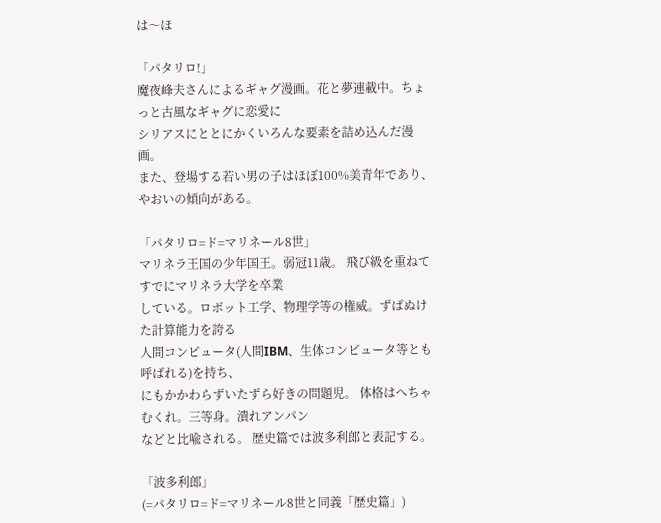は〜ほ

「パタリロ!」
魔夜峰夫さんによるギャグ漫画。花と夢連載中。ちょっと古風なギャグに恋愛に
シリアスにととにかくいろんな要素を詰め込んだ漫画。
また、登場する若い男の子はほぼ100%美青年であり、やおいの傾向がある。

「パタリロ=ド=マリネール8世」
マリネラ王国の少年国王。弱冠11歳。 飛び級を重ねてすでにマリネラ大学を卒業
している。ロボット工学、物理学等の権威。ずばぬけた計算能力を誇る
人間コンピュータ(人間IBM、生体コンピュータ等とも呼ばれる)を持ち、
にもかかわらずいたずら好きの問題児。 体格はへちゃむくれ。三等身。潰れアンパン
などと比喩される。 歴史篇では波多利郎と表記する。

「波多利郎」
(=パタリロ=ド=マリネール8世と同義「歴史篇」)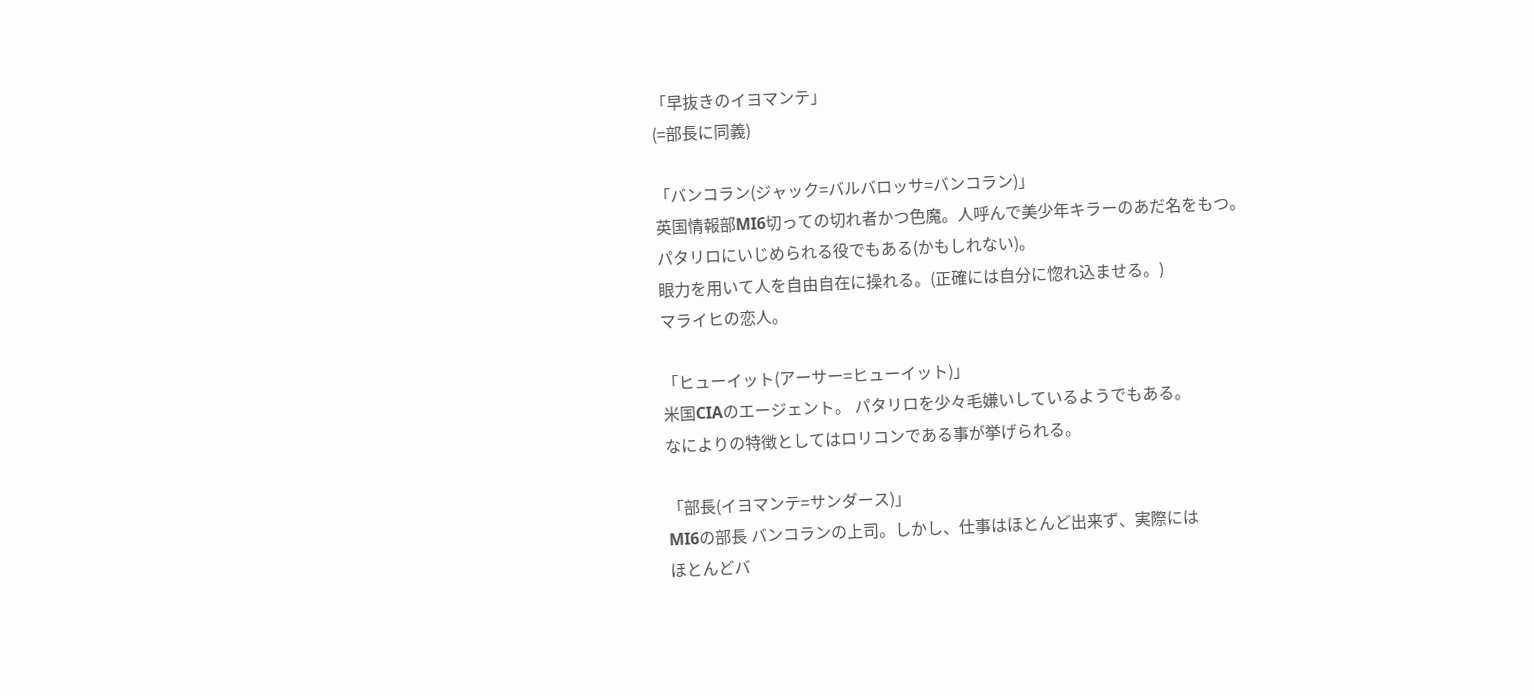「早抜きのイヨマンテ」
(=部長に同義)

「バンコラン(ジャック=バルバロッサ=バンコラン)」
英国情報部MI6切っての切れ者かつ色魔。人呼んで美少年キラーのあだ名をもつ。
パタリロにいじめられる役でもある(かもしれない)。
眼力を用いて人を自由自在に操れる。(正確には自分に惚れ込ませる。)
マライヒの恋人。

「ヒューイット(アーサー=ヒューイット)」
米国CIAのエージェント。 パタリロを少々毛嫌いしているようでもある。
なによりの特徴としてはロリコンである事が挙げられる。

「部長(イヨマンテ=サンダース)」
MI6の部長 バンコランの上司。しかし、仕事はほとんど出来ず、実際には
ほとんどバ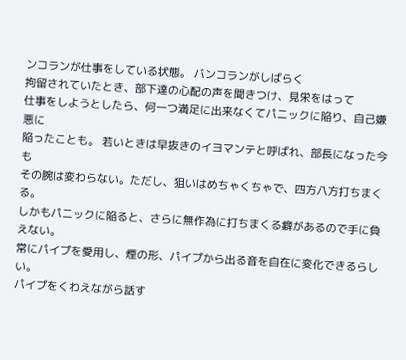ンコランが仕事をしている状態。 バンコランがしばらく
拘留されていたとき、部下達の心配の声を聞きつけ、見栄をはって
仕事をしようとしたら、何一つ満足に出来なくてパニックに陥り、自己嫌悪に
陥ったことも。 若いときは早抜きのイヨマンテと呼ばれ、部長になった今も
その腕は変わらない。ただし、狙いはめちゃくちゃで、四方八方打ちまくる。
しかもパニックに陥ると、さらに無作為に打ちまくる癖があるので手に負えない。
常にパイプを愛用し、煙の形、パイプから出る音を自在に変化できるらしい。
パイプをくわえながら話す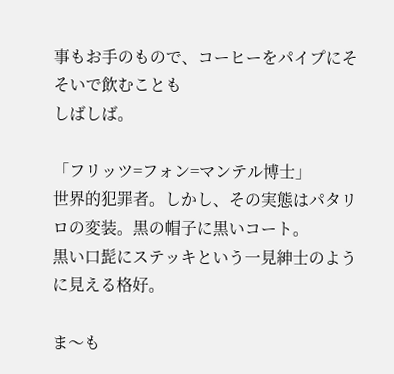事もお手のもので、コーヒーをパイプにそそいで飲むことも
しばしば。

「フリッツ=フォン=マンテル博士」
世界的犯罪者。しかし、その実態はパタリロの変装。黒の帽子に黒いコート。
黒い口髭にステッキという一見紳士のように見える格好。

ま〜も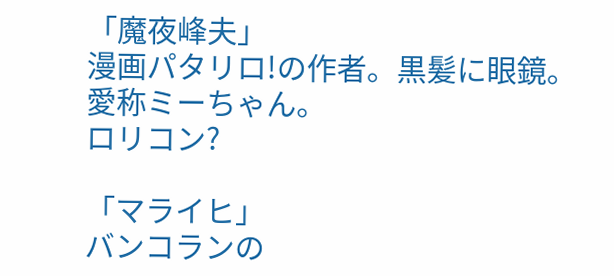「魔夜峰夫」
漫画パタリロ!の作者。黒髪に眼鏡。 愛称ミーちゃん。
ロリコン?

「マライヒ」
バンコランの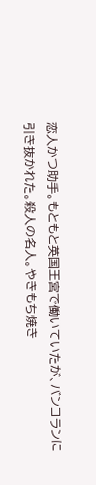恋人かつ助手。もともと英国王宮で働いていたが、バンコランに
引き抜かれた。殺人の名人。やきもち焼き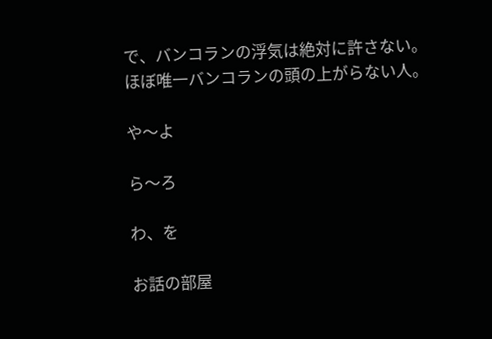で、バンコランの浮気は絶対に許さない。
ほぼ唯一バンコランの頭の上がらない人。

や〜よ

ら〜ろ

わ、を

お話の部屋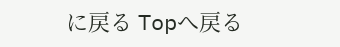に戻る Topへ戻る